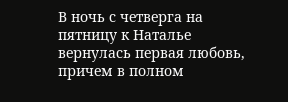В ночь с четверга на пятницу к Наталье вернулась первая любовь, причем в полном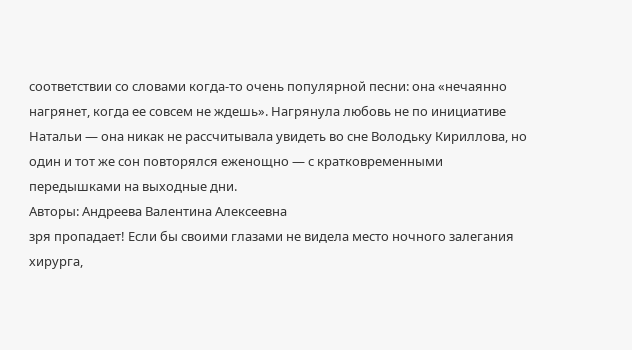соответствии со словами когда-то очень популярной песни: она «нечаянно нагрянет, когда ее совсем не ждешь». Нагрянула любовь не по инициативе Натальи — она никак не рассчитывала увидеть во сне Володьку Кириллова, но один и тот же сон повторялся еженощно — с кратковременными передышками на выходные дни.
Авторы: Андреева Валентина Алексеевна
зря пропадает! Если бы своими глазами не видела место ночного залегания хирурга,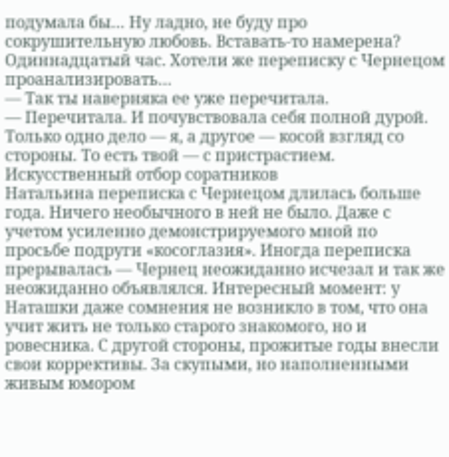подумала бы… Ну ладно, не буду про сокрушительную любовь. Вставать-то намерена? Одиннадцатый час. Хотели же переписку с Чернецом проанализировать…
— Так ты наверняка ее уже перечитала.
— Перечитала. И почувствовала себя полной дурой. Только одно дело — я, а другое — косой взгляд со стороны. То есть твой — с пристрастием.
Искусственный отбор соратников
Натальина переписка с Чернецом длилась больше года. Ничего необычного в ней не было. Даже с учетом усиленно демонстрируемого мной по просьбе подруги «косоглазия». Иногда переписка прерывалась — Чернец неожиданно исчезал и так же неожиданно объявлялся. Интересный момент: у Наташки даже сомнения не возникло в том, что она учит жить не только старого знакомого, но и ровесника. С другой стороны, прожитые годы внесли свои коррективы. За скупыми, но наполненными живым юмором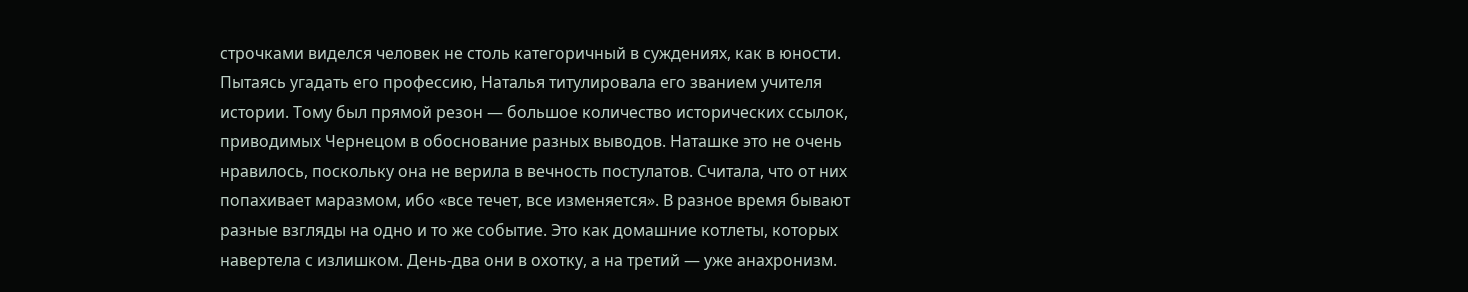строчками виделся человек не столь категоричный в суждениях, как в юности. Пытаясь угадать его профессию, Наталья титулировала его званием учителя истории. Тому был прямой резон — большое количество исторических ссылок, приводимых Чернецом в обоснование разных выводов. Наташке это не очень нравилось, поскольку она не верила в вечность постулатов. Считала, что от них попахивает маразмом, ибо «все течет, все изменяется». В разное время бывают разные взгляды на одно и то же событие. Это как домашние котлеты, которых навертела с излишком. День-два они в охотку, а на третий — уже анахронизм.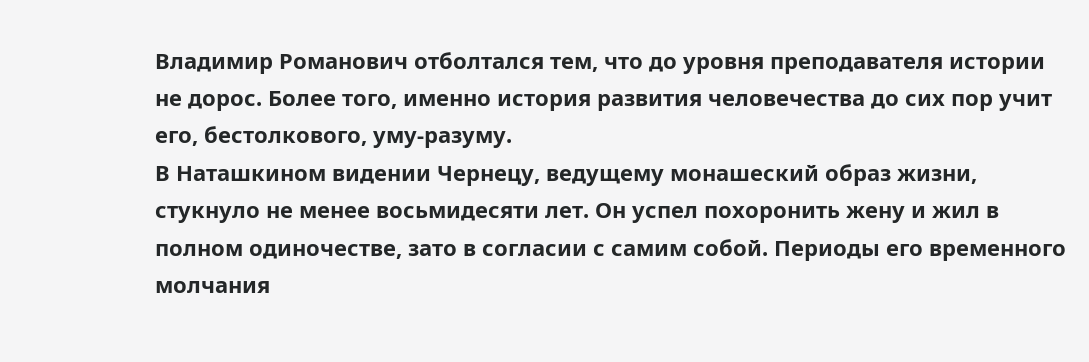Владимир Романович отболтался тем, что до уровня преподавателя истории не дорос. Более того, именно история развития человечества до сих пор учит его, бестолкового, уму-разуму.
В Наташкином видении Чернецу, ведущему монашеский образ жизни, стукнуло не менее восьмидесяти лет. Он успел похоронить жену и жил в полном одиночестве, зато в согласии с самим собой. Периоды его временного молчания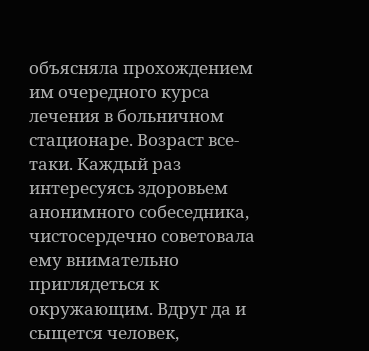объясняла прохождением им очередного курса лечения в больничном стационаре. Возраст все-таки. Каждый раз интересуясь здоровьем анонимного собеседника, чистосердечно советовала ему внимательно приглядеться к окружающим. Вдруг да и сыщется человек,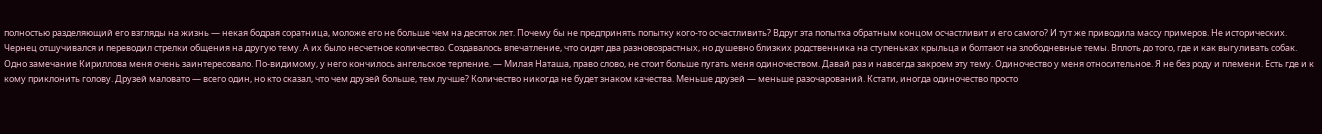полностью разделяющий его взгляды на жизнь — некая бодрая соратница, моложе его не больше чем на десяток лет. Почему бы не предпринять попытку кого-то осчастливить? Вдруг эта попытка обратным концом осчастливит и его самого? И тут же приводила массу примеров. Не исторических.
Чернец отшучивался и переводил стрелки общения на другую тему. А их было несчетное количество. Создавалось впечатление, что сидят два разновозрастных, но душевно близких родственника на ступеньках крыльца и болтают на злободневные темы. Вплоть до того, где и как выгуливать собак.
Одно замечание Кириллова меня очень заинтересовало. По-видимому, у него кончилось ангельское терпение. — Милая Наташа, право слово, не стоит больше пугать меня одиночеством. Давай раз и навсегда закроем эту тему. Одиночество у меня относительное. Я не без роду и племени. Есть где и к кому приклонить голову. Друзей маловато — всего один, но кто сказал, что чем друзей больше, тем лучше? Количество никогда не будет знаком качества. Меньше друзей — меньше разочарований. Кстати, иногда одиночество просто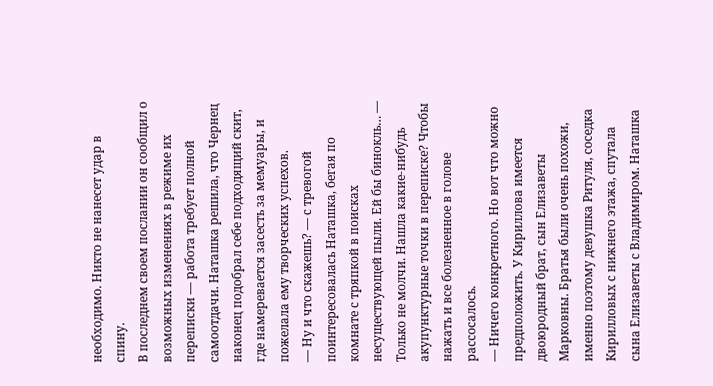необходимо. Никто не нанесет удар в спину.
В последнем своем послании он сообщил о возможных изменениях в режиме их переписки — работа требует полной самоотдачи. Наташка решила, что Чернец наконец подобрал себе подходящий скит, где намеревается засесть за мемуары, и пожелала ему творческих успехов.
— Ну и что скажешь? — с тревогой поинтересовалась Наташка, бегая по комнате с тряпкой в поисках несуществующей пыли. Ей бы бинокль… — Только не молчи. Нашла какие-нибудь акупунктурные точки в переписке? Чтобы нажать и все болезненное в голове рассосалось.
— Ничего конкретного. Но вот что можно предположить. У Кириллова имеется двоюродный брат, сын Елизаветы Марковны. Братья были очень похожи, именно поэтому девушка Ритуля, соседка Кирилловых с нижнего этажа, спутала сына Елизаветы с Владимиром. Наташка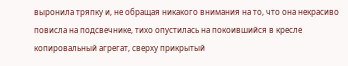выронила тряпку и, не обращая никакого внимания на то, что она некрасиво повисла на подсвечнике, тихо опустилась на покоившийся в кресле копировальный агрегат, сверху прикрытый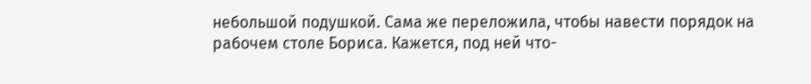небольшой подушкой. Сама же переложила, чтобы навести порядок на рабочем столе Бориса. Кажется, под ней что-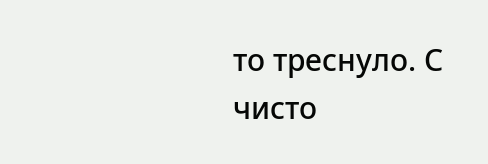то треснуло. С чисто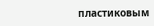пластиковым